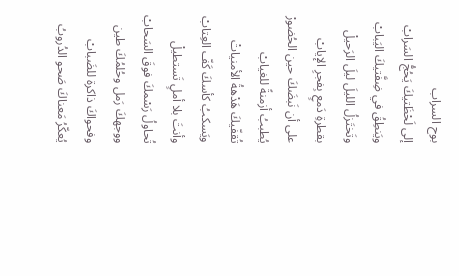بوح السراب
إلى لَحْظَتيكَ يَحُجُّ السَرابْ
ويَنطِقُ في ضِفَّتيكَ اليَبابْ
وتَختَزلُ الليلَ ليلَ الرَحيلْ
بقطرةِ دَمعٍ بِفجرِ الإيابْ
على أن نَبضَكَ حين الحُضورْ
يُطببُ أزمنةً للغيابْ
تُقفّيكَ هَدْهةُ الأمنياتْ
ويَسكبُ كأسكَ كَفّ العِتابْ
وأنتَ بلا أملٍ تَستطيلْ
تُحاولُ رَسْمكَ فوقَ السَحابْ
ووجهكَ رَمل وحُلمُكَ طين
وفحواكَ ذاكرة للضَبابْ
يُعكّرُ مَعناكَ صَحو الدُروبُ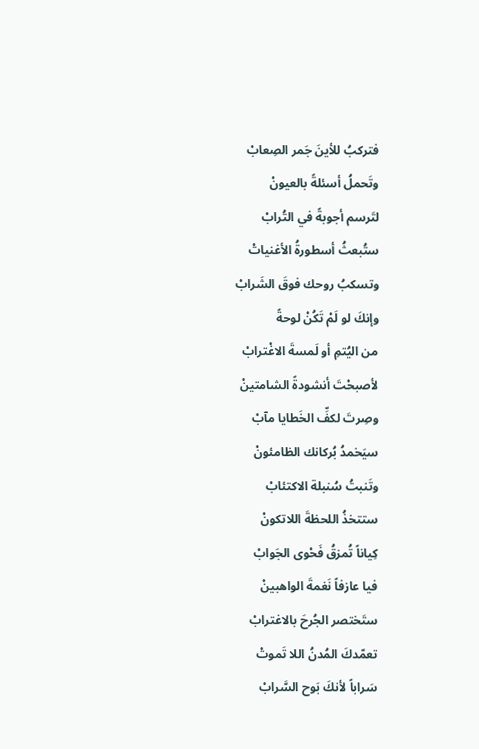فتركبُ للأينَ جَمر الصِعابْ
وتَحملُ أسئلةً بالعيونْ
لتَرسم أجوبةً في التُرابْ
ستُبعثُ أسطورةُ الأغنياتْ
وتسكبُ روحك فوقَ الشَرابْ
وإنكَ لو لَمْ تَكُنْ لوحةً
من اليُتمِ أو لَمسةَ الاغْترابْ
لأصبحْتَ أنشودةً الشامتينْ
وصِرتَ لكفِّ الخَطايا مآبْ
سيَخمدُ بُركانك الظامئونْ
وتَنبتُ سُنبلة الاكتئابْ
ستتخذُ اللحظةَ اللاتكونْ
كِياناً تُمزقُ فَحْوى الجَوابْ
فيا عازفاً نَغمةَ الواهبينْ
ستَختصر الجُرحَ بالاغترابْ
تعمّدكَ المُدنُ اللا تَموتْ
سَراباً لأنكَ بَوح السَّرابْ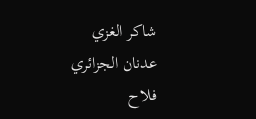شاکر الغزي
عدنان الجزائري
فلاح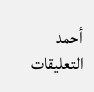أحمد
التعليقات